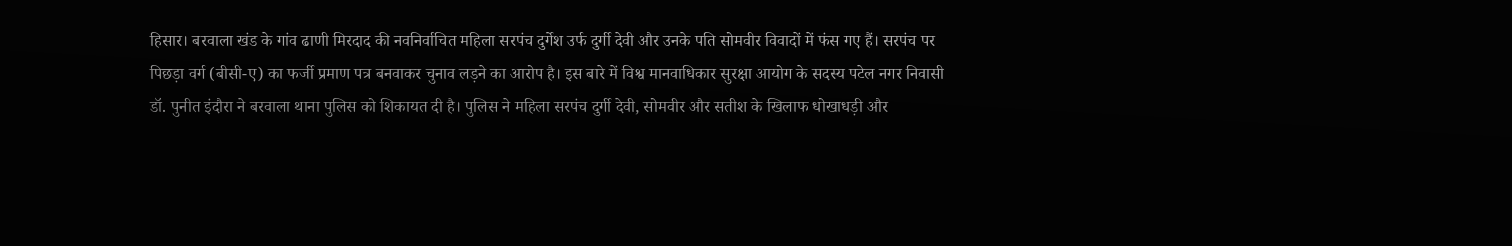हिसार। बरवाला खंड के गांव ढाणी मिरदाद की नवनिर्वाचित महिला सरपंच दुर्गेश उर्फ दुर्गी देवी और उनके पति सोमवीर विवादों में फंस गए हैं। सरपंच पर पिछड़ा वर्ग (बीसी-ए) का फर्जी प्रमाण पत्र बनवाकर चुनाव लड़ने का आरोप है। इस बारे में विश्व मानवाधिकार सुरक्षा आयोग के सदस्य पटेल नगर निवासी डॉ. पुनीत इंदौरा ने बरवाला थाना पुलिस को शिकायत दी है। पुलिस ने महिला सरपंच दुर्गी देवी, सोमवीर और सतीश के खिलाफ धोखाधड़ी और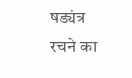षड्यंत्र रचने का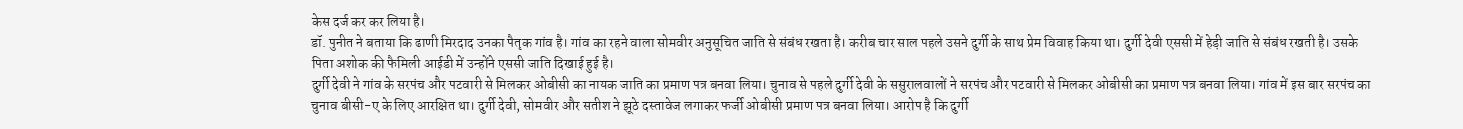केस दर्ज कर कर लिया है।
डॉ. पुनीत ने बताया कि ढाणी मिरदाद उनका पैतृक गांव है। गांव का रहने वाला सोमवीर अनुसूचित जाति से संबंध रखता है। करीब चार साल पहले उसने दुर्गी के साथ प्रेम विवाह किया था। दुर्गी देवी एससी में हेड़ी जाति से संबंध रखती है। उसके पिता अशोक की फैमिली आईडी में उन्होंने एससी जाति दिखाई हुई है।
दुर्गी देवी ने गांव के सरपंच और पटवारी से मिलकर ओबीसी का नायक जाति का प्रमाण पत्र बनवा लिया। चुनाव से पहले दुर्गी देवी के ससुरालवालों ने सरपंच और पटवारी से मिलकर ओबीसी का प्रमाण पत्र बनवा लिया। गांव में इस बार सरपंच का चुनाव बीसी-ए के लिए आरक्षित था। दुर्गी देवी, सोमवीर और सतीश ने झूठे दस्तावेज लगाकर फर्जी ओबीसी प्रमाण पत्र बनवा लिया। आरोप है कि दुर्गी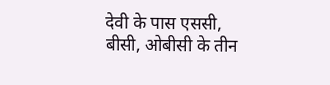देवी के पास एससी, बीसी, ओबीसी के तीन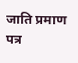जाति प्रमाण पत्र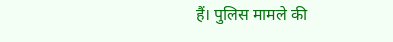हैं। पुलिस मामले की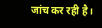जांच कर रही है।